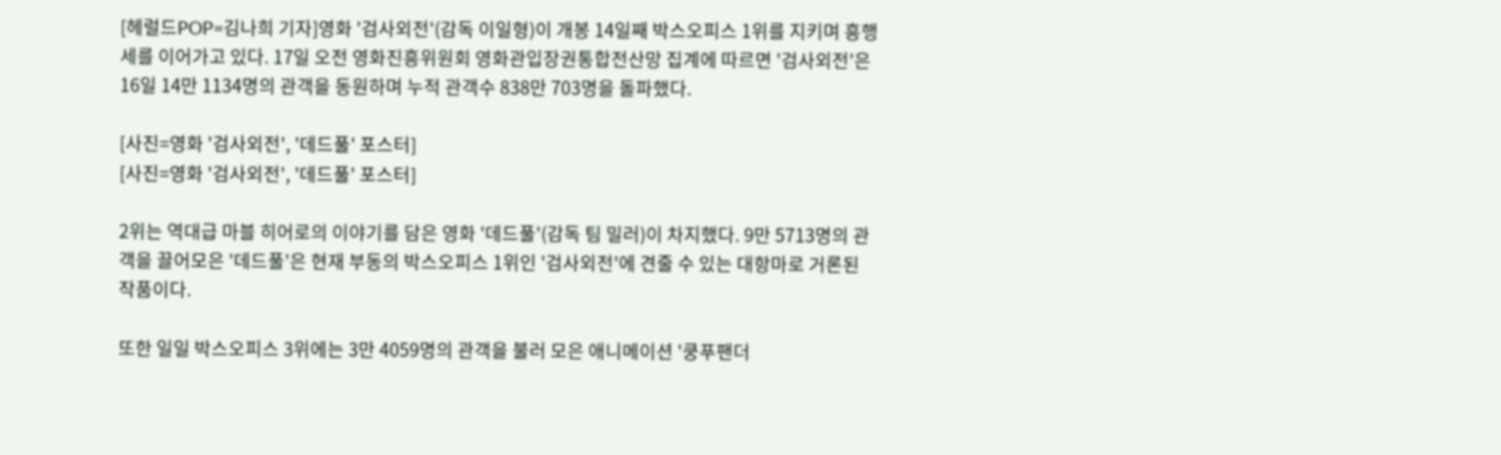[헤럴드POP=김나희 기자]영화 '검사외전'(감독 이일형)이 개봉 14일째 박스오피스 1위를 지키며 흥행세를 이어가고 있다. 17일 오전 영화진흥위원회 영화관입장권통합전산망 집계에 따르면 '검사외전'은 16일 14만 1134명의 관객을 동원하며 누적 관객수 838만 703명을 돌파했다.

[사진=영화 '검사외전', '데드풀' 포스터]
[사진=영화 '검사외전', '데드풀' 포스터]

2위는 역대급 마블 히어로의 이야기를 담은 영화 '데드풀'(감독 팀 밀러)이 차지했다. 9만 5713명의 관객을 끌어모은 '데드풀'은 현재 부동의 박스오피스 1위인 '검사외전'에 견줄 수 있는 대항마로 거론된 작품이다.

또한 일일 박스오피스 3위에는 3만 4059명의 관객을 불러 모은 애니메이션 '쿵푸팬더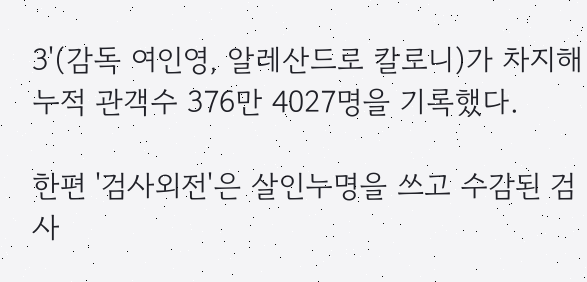3'(감독 여인영, 알레산드로 칼로니)가 차지해 누적 관객수 376만 4027명을 기록했다.

한편 '검사외전'은 살인누명을 쓰고 수감된 검사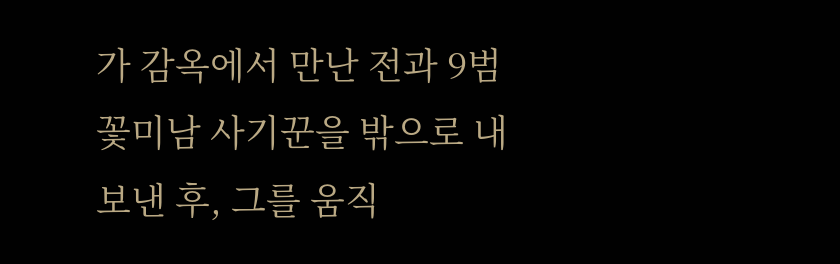가 감옥에서 만난 전과 9범 꽃미남 사기꾼을 밖으로 내보낸 후, 그를 움직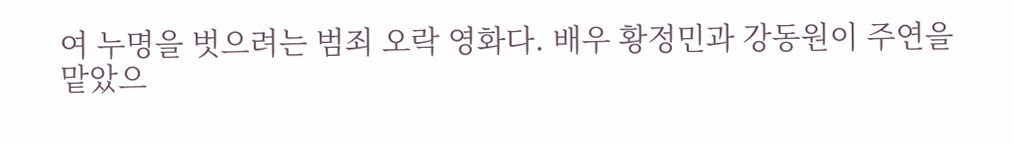여 누명을 벗으려는 범죄 오락 영화다. 배우 황정민과 강동원이 주연을 맡았으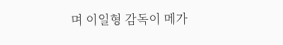며 이일형 감독이 메가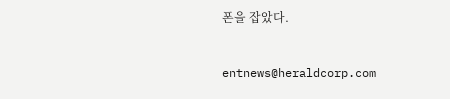폰을 잡았다.


entnews@heraldcorp.com